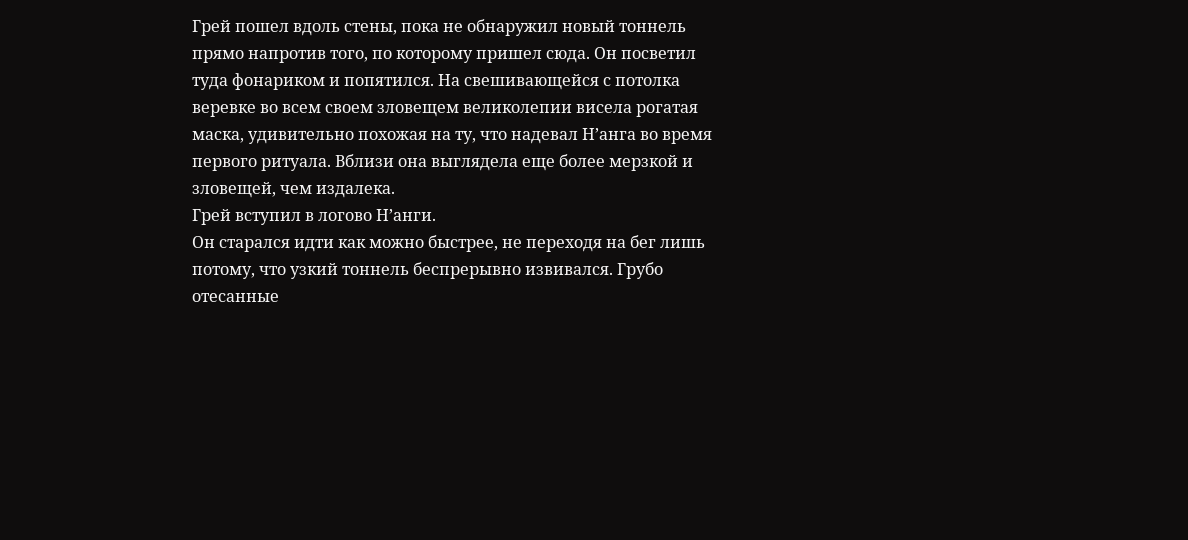Грей пошел вдоль стены, пока не обнаружил новый тоннель прямо напротив того, по которому пришел сюда. Он посветил туда фонариком и попятился. На свешивающейся с потолка веревке во всем своем зловещем великолепии висела рогатая маска, удивительно похожая на ту, что надевал Н’анга во время первого ритуала. Вблизи она выглядела еще более мерзкой и зловещей, чем издалека.
Грей вступил в логово Н’анги.
Он старался идти как можно быстрее, не переходя на бег лишь потому, что узкий тоннель беспрерывно извивался. Грубо отесанные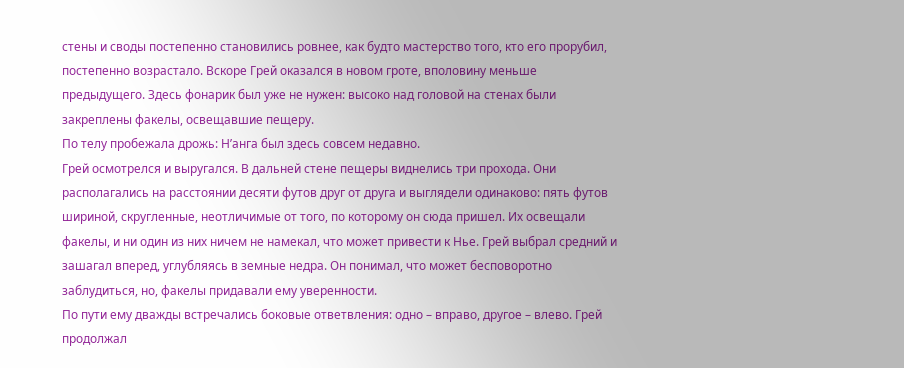стены и своды постепенно становились ровнее, как будто мастерство того, кто его прорубил, постепенно возрастало. Вскоре Грей оказался в новом гроте, вполовину меньше предыдущего. Здесь фонарик был уже не нужен: высоко над головой на стенах были закреплены факелы, освещавшие пещеру.
По телу пробежала дрожь: Н’анга был здесь совсем недавно.
Грей осмотрелся и выругался. В дальней стене пещеры виднелись три прохода. Они располагались на расстоянии десяти футов друг от друга и выглядели одинаково: пять футов шириной, скругленные, неотличимые от того, по которому он сюда пришел. Их освещали факелы, и ни один из них ничем не намекал, что может привести к Нье. Грей выбрал средний и зашагал вперед, углубляясь в земные недра. Он понимал, что может бесповоротно заблудиться, но, факелы придавали ему уверенности.
По пути ему дважды встречались боковые ответвления: одно – вправо, другое – влево. Грей продолжал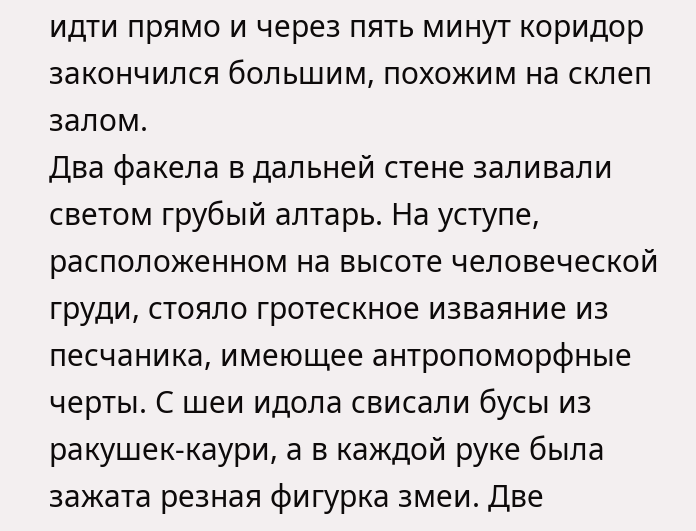идти прямо и через пять минут коридор закончился большим, похожим на склеп залом.
Два факела в дальней стене заливали светом грубый алтарь. На уступе, расположенном на высоте человеческой груди, стояло гротескное изваяние из песчаника, имеющее антропоморфные черты. С шеи идола свисали бусы из ракушек-каури, а в каждой руке была зажата резная фигурка змеи. Две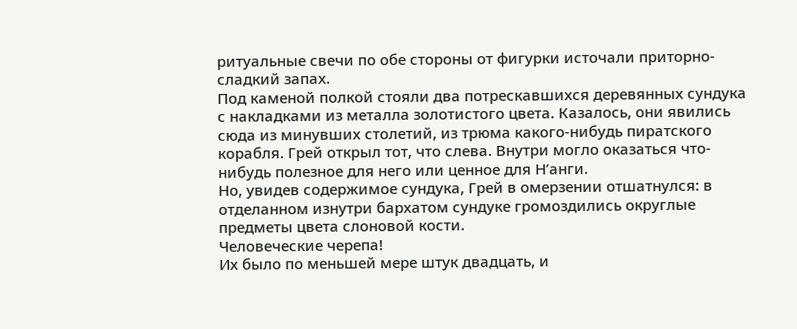ритуальные свечи по обе стороны от фигурки источали приторно-сладкий запах.
Под каменой полкой стояли два потрескавшихся деревянных сундука с накладками из металла золотистого цвета. Казалось, они явились сюда из минувших столетий, из трюма какого-нибудь пиратского корабля. Грей открыл тот, что слева. Внутри могло оказаться что-нибудь полезное для него или ценное для Н’анги.
Но, увидев содержимое сундука, Грей в омерзении отшатнулся: в отделанном изнутри бархатом сундуке громоздились округлые предметы цвета слоновой кости.
Человеческие черепа!
Их было по меньшей мере штук двадцать, и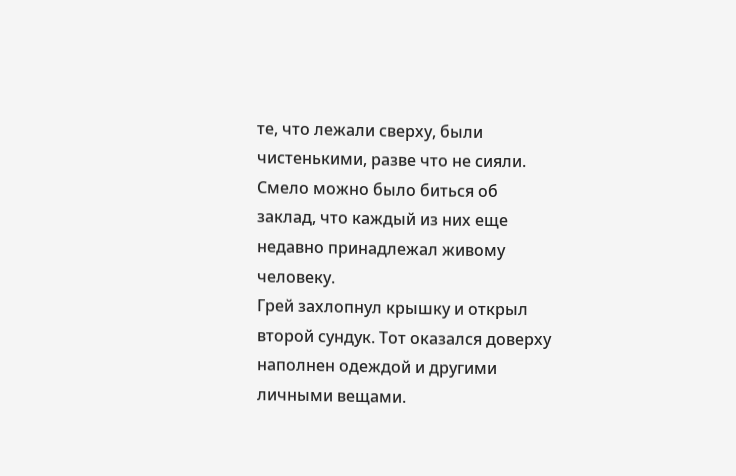те, что лежали сверху, были чистенькими, разве что не сияли. Смело можно было биться об заклад, что каждый из них еще недавно принадлежал живому человеку.
Грей захлопнул крышку и открыл второй сундук. Тот оказался доверху наполнен одеждой и другими личными вещами.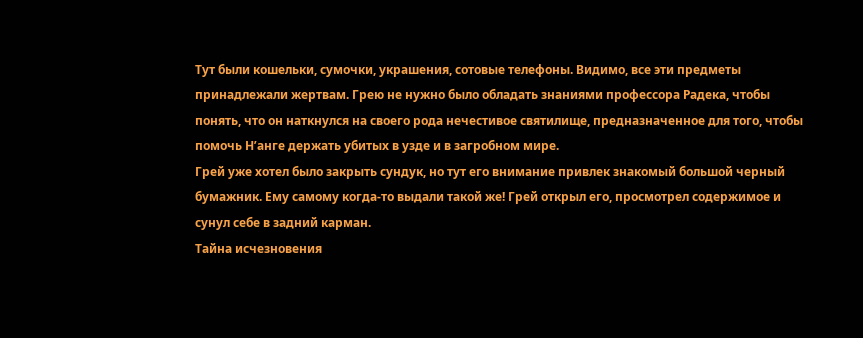Тут были кошельки, сумочки, украшения, сотовые телефоны. Видимо, все эти предметы принадлежали жертвам. Грею не нужно было обладать знаниями профессора Радека, чтобы понять, что он наткнулся на своего рода нечестивое святилище, предназначенное для того, чтобы помочь Н’анге держать убитых в узде и в загробном мире.
Грей уже хотел было закрыть сундук, но тут его внимание привлек знакомый большой черный бумажник. Ему самому когда-то выдали такой же! Грей открыл его, просмотрел содержимое и сунул себе в задний карман.
Тайна исчезновения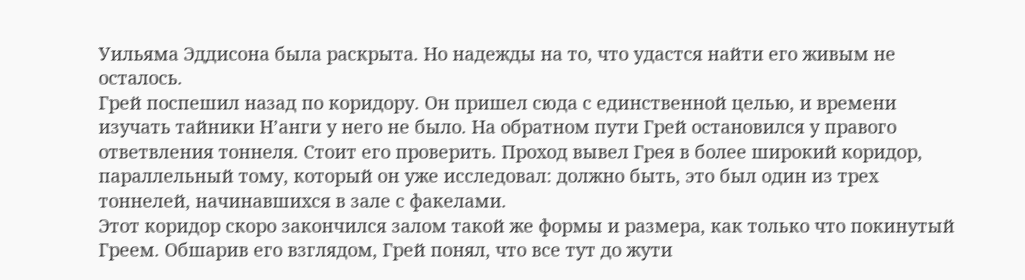Уильяма Эддисона была раскрыта. Но надежды на то, что удастся найти его живым не осталось.
Грей поспешил назад по коридору. Он пришел сюда с единственной целью, и времени изучать тайники Н’анги у него не было. На обратном пути Грей остановился у правого ответвления тоннеля. Стоит его проверить. Проход вывел Грея в более широкий коридор, параллельный тому, который он уже исследовал: должно быть, это был один из трех тоннелей, начинавшихся в зале с факелами.
Этот коридор скоро закончился залом такой же формы и размера, как только что покинутый Греем. Обшарив его взглядом, Грей понял, что все тут до жути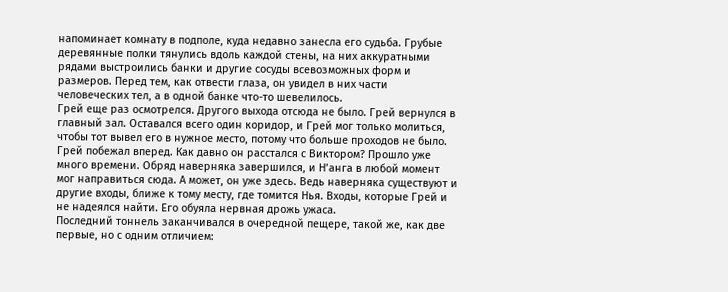напоминает комнату в подполе, куда недавно занесла его судьба. Грубые деревянные полки тянулись вдоль каждой стены, на них аккуратными рядами выстроились банки и другие сосуды всевозможных форм и размеров. Перед тем, как отвести глаза, он увидел в них части человеческих тел, а в одной банке что-то шевелилось.
Грей еще раз осмотрелся. Другого выхода отсюда не было. Грей вернулся в главный зал. Оставался всего один коридор, и Грей мог только молиться, чтобы тот вывел его в нужное место, потому что больше проходов не было. Грей побежал вперед. Как давно он расстался с Виктором? Прошло уже много времени. Обряд наверняка завершился, и Н’анга в любой момент мог направиться сюда. А может, он уже здесь. Ведь наверняка существуют и другие входы, ближе к тому месту, где томится Нья. Входы, которые Грей и не надеялся найти. Его обуяла нервная дрожь ужаса.
Последний тоннель заканчивался в очередной пещере, такой же, как две первые, но с одним отличием: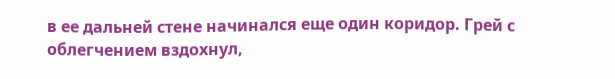в ее дальней стене начинался еще один коридор. Грей с облегчением вздохнул,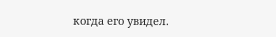когда его увидел.